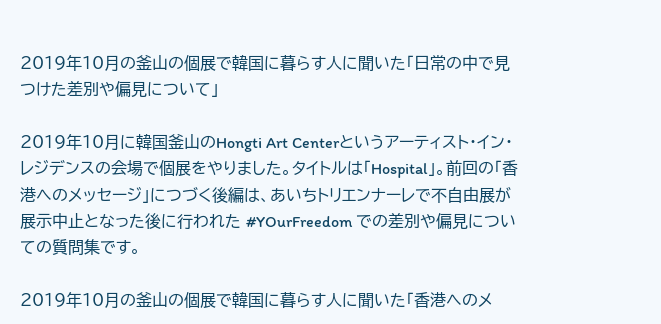2019年10月の釜山の個展で韓国に暮らす人に聞いた「日常の中で見つけた差別や偏見について」

2019年10月に韓国釜山のHongti Art Centerというアーティスト・イン・レジデンスの会場で個展をやりました。タイトルは「Hospital」。前回の「香港へのメッセージ」につづく後編は、あいちトリエンナーレで不自由展が展示中止となった後に行われた #YOurFreedom での差別や偏見についての質問集です。

2019年10月の釜山の個展で韓国に暮らす人に聞いた「香港へのメ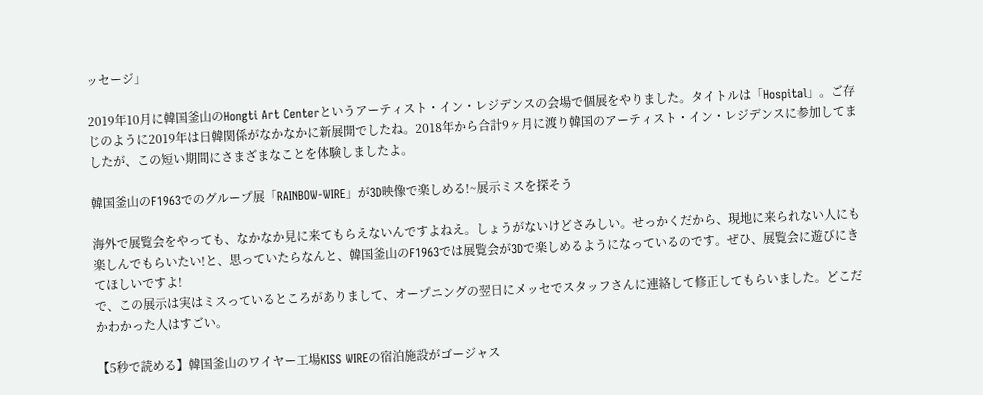ッセージ」

2019年10月に韓国釜山のHongti Art Centerというアーティスト・イン・レジデンスの会場で個展をやりました。タイトルは「Hospital」。ご存じのように2019年は日韓関係がなかなかに新展開でしたね。2018年から合計9ヶ月に渡り韓国のアーティスト・イン・レジデンスに参加してましたが、この短い期間にさまざまなことを体験しましたよ。

韓国釜山のF1963でのグループ展「RAINBOW-WIRE」が3D映像で楽しめる!~展示ミスを探そう

海外で展覧会をやっても、なかなか見に来てもらえないんですよねえ。しょうがないけどさみしい。せっかくだから、現地に来られない人にも楽しんでもらいたい!と、思っていたらなんと、韓国釜山のF1963では展覧会が3Dで楽しめるようになっているのです。ぜひ、展覧会に遊びにきてほしいですよ!
で、この展示は実はミスっているところがありまして、オープニングの翌日にメッセでスタッフさんに連絡して修正してもらいました。どこだかわかった人はすごい。

【5秒で読める】韓国釜山のワイヤー工場KISS WIREの宿泊施設がゴージャス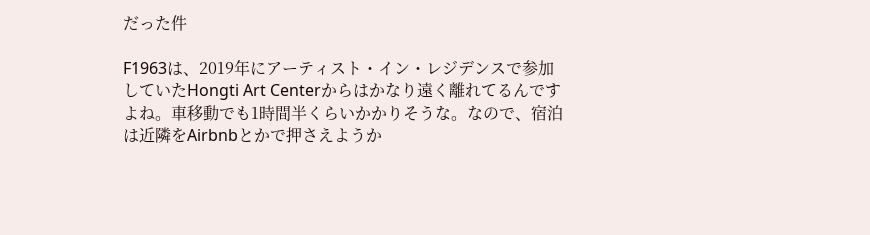だった件

F1963は、2019年にアーティスト・イン・レジデンスで参加していたHongti Art Centerからはかなり遠く離れてるんですよね。車移動でも1時間半くらいかかりそうな。なので、宿泊は近隣をAirbnbとかで押さえようか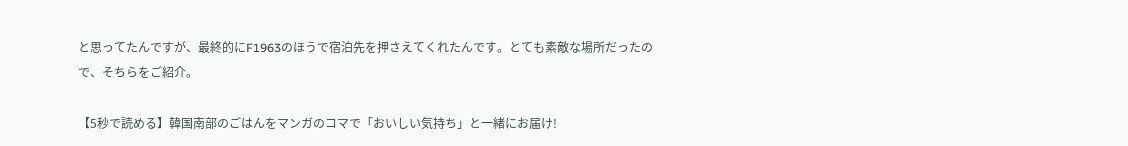と思ってたんですが、最終的にF1963のほうで宿泊先を押さえてくれたんです。とても素敵な場所だったので、そちらをご紹介。

【5秒で読める】韓国南部のごはんをマンガのコマで「おいしい気持ち」と一緒にお届け!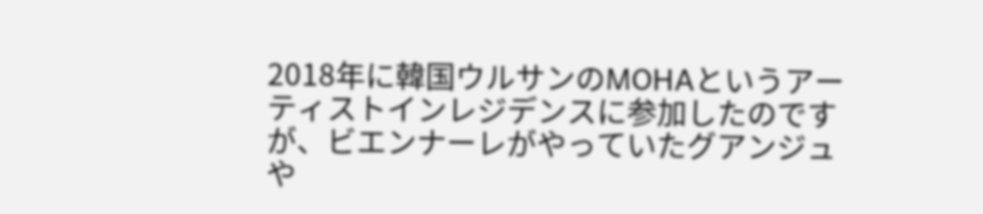2018年に韓国ウルサンのMOHAというアーティストインレジデンスに参加したのですが、ビエンナーレがやっていたグアンジュや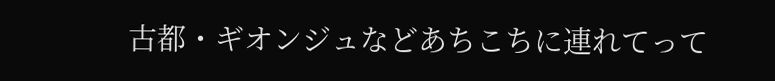古都・ギオンジュなどあちこちに連れてって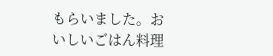もらいました。おいしいごはん料理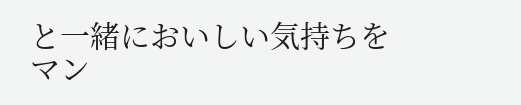と一緒においしい気持ちをマン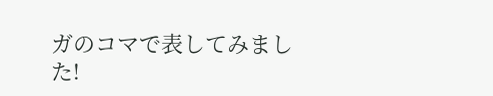ガのコマで表してみました!